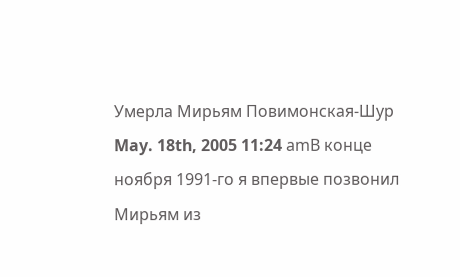Умерла Мирьям Повимонская-Шур
May. 18th, 2005 11:24 amВ конце ноября 1991-го я впервые позвонил Мирьям из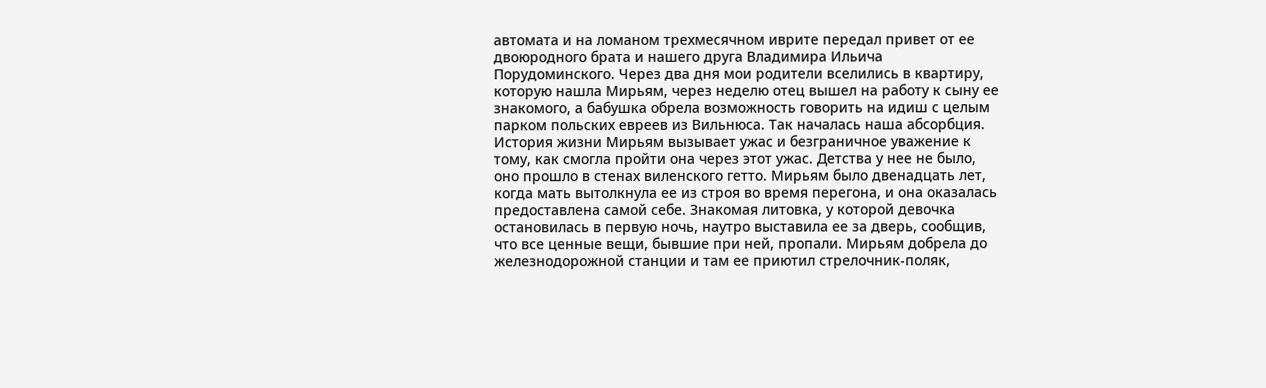автомата и на ломаном трехмесячном иврите передал привет от ее двоюродного брата и нашего друга Владимира Ильича Порудоминского. Через два дня мои родители вселились в квартиру, которую нашла Мирьям, через неделю отец вышел на работу к сыну ее знакомого, а бабушка обрела возможность говорить на идиш с целым парком польских евреев из Вильнюса. Так началась наша абсорбция.
История жизни Мирьям вызывает ужас и безграничное уважение к тому, как смогла пройти она через этот ужас. Детства у нее не было, оно прошло в стенах виленского гетто. Мирьям было двенадцать лет, когда мать вытолкнула ее из строя во время перегона, и она оказалась предоставлена самой себе. Знакомая литовка, у которой девочка остановилась в первую ночь, наутро выставила ее за дверь, сообщив, что все ценные вещи, бывшие при ней, пропали. Мирьям добрела до железнодорожной станции и там ее приютил стрелочник-поляк,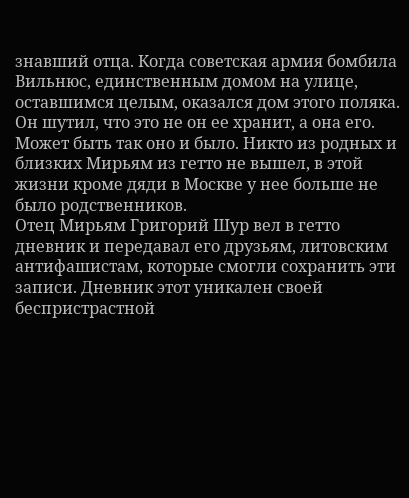знавший отца. Когда советская армия бомбила Вильнюс, единственным домом на улице, оставшимся целым, оказался дом этого поляка. Он шутил, что это не он ее хранит, а она его. Может быть так оно и было. Никто из родных и близких Мирьям из гетто не вышел, в этой жизни кроме дяди в Москве у нее больше не было родственников.
Отец Мирьям Григорий Шур вел в гетто дневник и передавал его друзьям, литовским антифашистам, которые смогли сохранить эти записи. Дневник этот уникален своей беспристрастной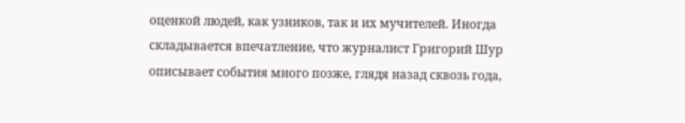оценкой людей, как узников, так и их мучителей. Иногда складывается впечатление, что журналист Григорий Шур описывает события много позже, глядя назад сквозь года,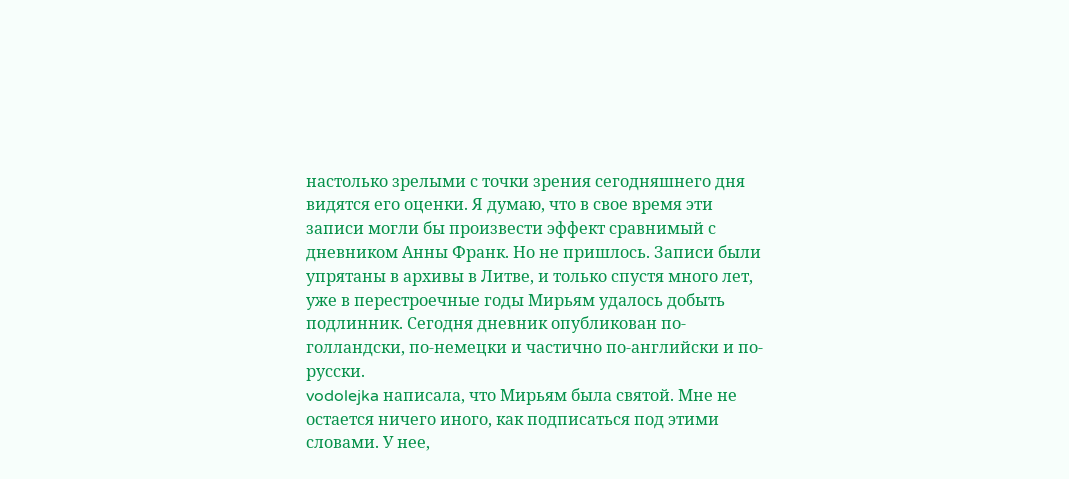настолько зрелыми с точки зрения сегодняшнего дня видятся его оценки. Я думаю, что в свое время эти записи могли бы произвести эффект сравнимый с дневником Анны Франк. Но не пришлось. Записи были упрятаны в архивы в Литве, и только спустя много лет, уже в перестроечные годы Мирьям удалось добыть подлинник. Сегодня дневник опубликован по-голландски, по-немецки и частично по-английски и по-русски.
vodolejka написала, что Мирьям была святой. Мне не остается ничего иного, как подписаться под этими словами. У нее,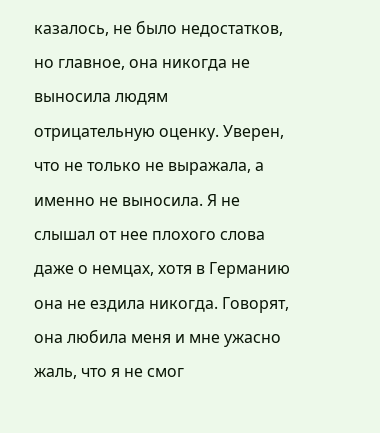казалось, не было недостатков, но главное, она никогда не выносила людям отрицательную оценку. Уверен, что не только не выражала, а именно не выносила. Я не слышал от нее плохого слова даже о немцах, хотя в Германию она не ездила никогда. Говорят, она любила меня и мне ужасно жаль, что я не смог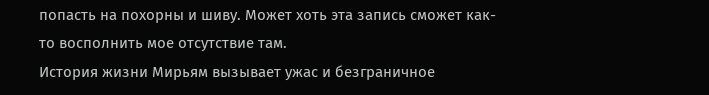попасть на похорны и шиву. Может хоть эта запись сможет как-то восполнить мое отсутствие там.
История жизни Мирьям вызывает ужас и безграничное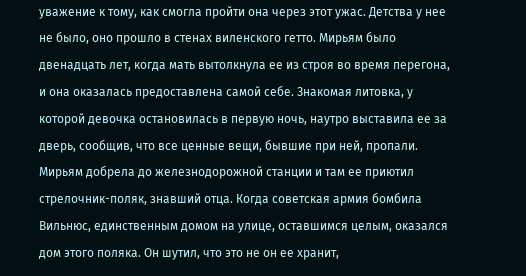уважение к тому, как смогла пройти она через этот ужас. Детства у нее не было, оно прошло в стенах виленского гетто. Мирьям было двенадцать лет, когда мать вытолкнула ее из строя во время перегона, и она оказалась предоставлена самой себе. Знакомая литовка, у которой девочка остановилась в первую ночь, наутро выставила ее за дверь, сообщив, что все ценные вещи, бывшие при ней, пропали. Мирьям добрела до железнодорожной станции и там ее приютил стрелочник-поляк, знавший отца. Когда советская армия бомбила Вильнюс, единственным домом на улице, оставшимся целым, оказался дом этого поляка. Он шутил, что это не он ее хранит,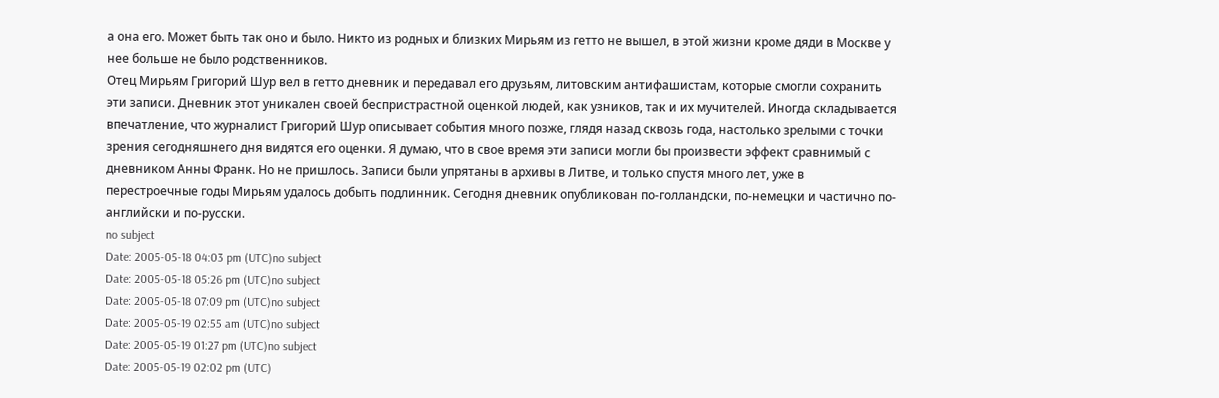а она его. Может быть так оно и было. Никто из родных и близких Мирьям из гетто не вышел, в этой жизни кроме дяди в Москве у нее больше не было родственников.
Отец Мирьям Григорий Шур вел в гетто дневник и передавал его друзьям, литовским антифашистам, которые смогли сохранить эти записи. Дневник этот уникален своей беспристрастной оценкой людей, как узников, так и их мучителей. Иногда складывается впечатление, что журналист Григорий Шур описывает события много позже, глядя назад сквозь года, настолько зрелыми с точки зрения сегодняшнего дня видятся его оценки. Я думаю, что в свое время эти записи могли бы произвести эффект сравнимый с дневником Анны Франк. Но не пришлось. Записи были упрятаны в архивы в Литве, и только спустя много лет, уже в перестроечные годы Мирьям удалось добыть подлинник. Сегодня дневник опубликован по-голландски, по-немецки и частично по-английски и по-русски.
no subject
Date: 2005-05-18 04:03 pm (UTC)no subject
Date: 2005-05-18 05:26 pm (UTC)no subject
Date: 2005-05-18 07:09 pm (UTC)no subject
Date: 2005-05-19 02:55 am (UTC)no subject
Date: 2005-05-19 01:27 pm (UTC)no subject
Date: 2005-05-19 02:02 pm (UTC)